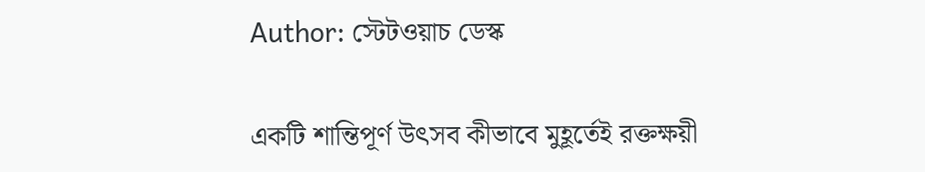Author: স্টেটওয়াচ ডেস্ক

একটি শান্তিপূর্ণ উৎসব কীভাবে মুহূর্তেই রক্তক্ষয়ী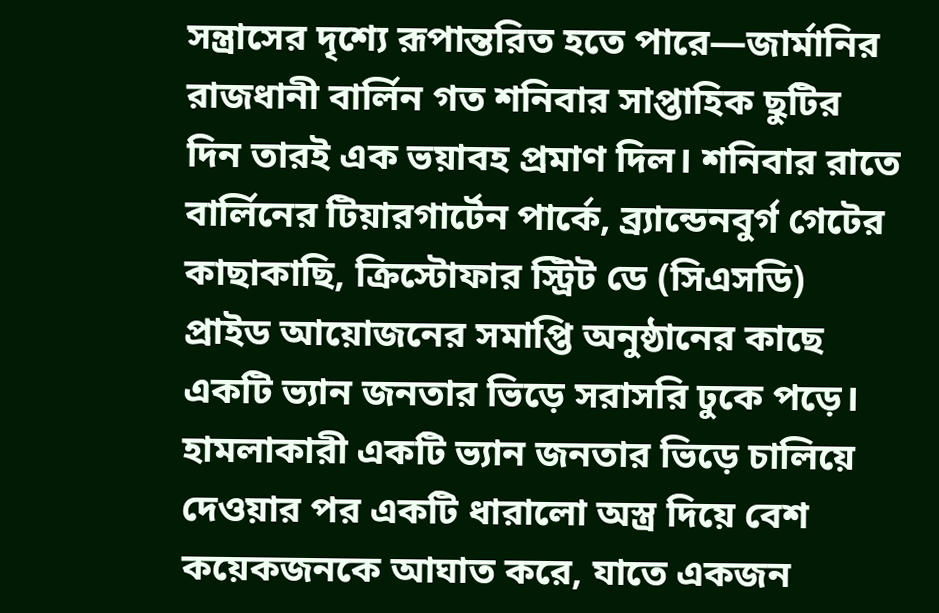সন্ত্রাসের দৃশ্যে রূপান্তরিত হতে পারে—জার্মানির রাজধানী বার্লিন গত শনিবার সাপ্তাহিক ছুটির দিন তারই এক ভয়াবহ প্রমাণ দিল। শনিবার রাতে বার্লিনের টিয়ারগার্টেন পার্কে, ব্র্যান্ডেনবুর্গ গেটের কাছাকাছি, ক্রিস্টোফার স্ট্রিট ডে (সিএসডি) প্রাইড আয়োজনের সমাপ্তি অনুষ্ঠানের কাছে একটি ভ্যান জনতার ভিড়ে সরাসরি ঢুকে পড়ে। হামলাকারী একটি ভ্যান জনতার ভিড়ে চালিয়ে দেওয়ার পর একটি ধারালো অস্ত্র দিয়ে বেশ কয়েকজনকে আঘাত করে, যাতে একজন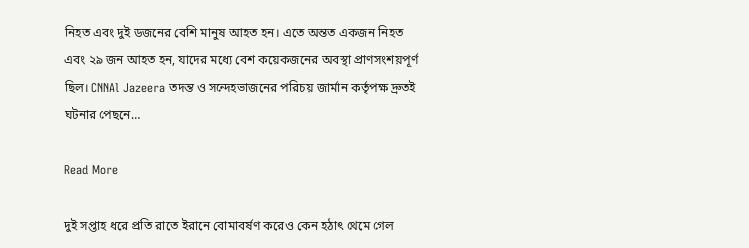নিহত এবং দুই ডজনের বেশি মানুষ আহত হন। এতে অন্তত একজন নিহত এবং ২৯ জন আহত হন, যাদের মধ্যে বেশ কয়েকজনের অবস্থা প্রাণসংশয়পূর্ণ ছিল। CNNAl Jazeera তদন্ত ও সন্দেহভাজনের পরিচয় জার্মান কর্তৃপক্ষ দ্রুতই ঘটনার পেছনে…

Read More

দুই সপ্তাহ ধরে প্রতি রাতে ইরানে বোমাবর্ষণ করেও কেন হঠাৎ থেমে গেল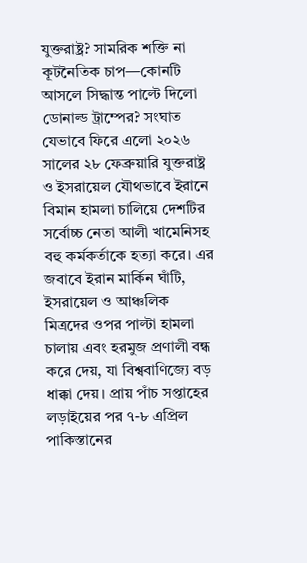যুক্তরাষ্ট্র? সামরিক শক্তি না কূটনৈতিক চাপ—কোনটি আসলে সিদ্ধান্ত পাল্টে দিলো ডোনাল্ড ট্রাম্পের? সংঘাত যেভাবে ফিরে এলো ২০২৬ সালের ২৮ ফেব্রুয়ারি যুক্তরাষ্ট্র ও ইসরায়েল যৌথভাবে ইরানে বিমান হামলা চালিয়ে দেশটির সর্বোচ্চ নেতা আলী খামেনিসহ বহু কর্মকর্তাকে হত্যা করে। এর জবাবে ইরান মার্কিন ঘাঁটি, ইসরায়েল ও আঞ্চলিক মিত্রদের ওপর পাল্টা হামলা চালায় এবং হরমুজ প্রণালী বন্ধ করে দেয়, যা বিশ্ববাণিজ্যে বড় ধাক্কা দেয়। প্রায় পাঁচ সপ্তাহের লড়াইয়ের পর ৭-৮ এপ্রিল পাকিস্তানের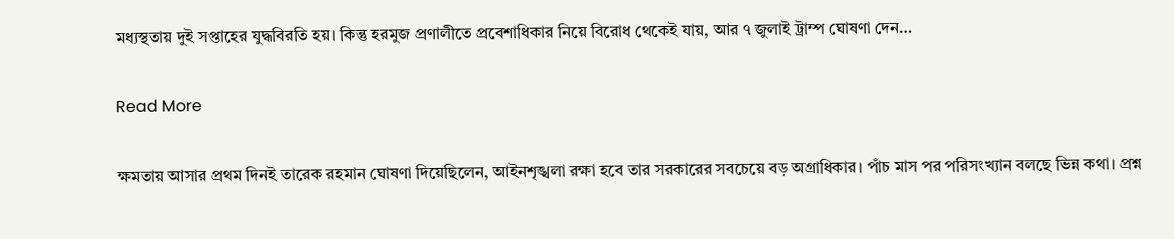মধ্যস্থতায় দুই সপ্তাহের যুদ্ধবিরতি হয়। কিন্তু হরমুজ প্রণালীতে প্রবেশাধিকার নিয়ে বিরোধ থেকেই যায়, আর ৭ জুলাই ট্রাম্প ঘোষণা দেন…

Read More

ক্ষমতায় আসার প্রথম দিনই তারেক রহমান ঘোষণা দিয়েছিলেন, আইনশৃঙ্খলা রক্ষা হবে তার সরকারের সবচেয়ে বড় অগ্রাধিকার। পাঁচ মাস পর পরিসংখ্যান বলছে ভিন্ন কথা। প্রশ্ন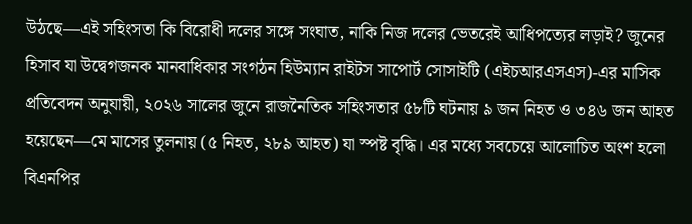উঠছে—এই সহিংসতা কি বিরোধী দলের সঙ্গে সংঘাত, নাকি নিজ দলের ভেতরেই আধিপত্যের লড়াই? জুনের হিসাব যা উদ্বেগজনক মানবাধিকার সংগঠন হিউম্যান রাইটস সাপোর্ট সোসাইটি (এইচআরএসএস)-এর মাসিক প্রতিবেদন অনুযায়ী, ২০২৬ সালের জুনে রাজনৈতিক সহিংসতার ৫৮টি ঘটনায় ৯ জন নিহত ও ৩৪৬ জন আহত হয়েছেন—মে মাসের তুলনায় (৫ নিহত, ২৮৯ আহত) যা স্পষ্ট বৃদ্ধি। এর মধ্যে সবচেয়ে আলোচিত অংশ হলো বিএনপির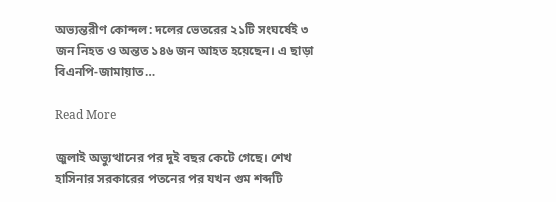অভ্যন্তরীণ কোন্দল: দলের ভেতরের ২১টি সংঘর্ষেই ৩ জন নিহত ও অন্তত ১৪৬ জন আহত হয়েছেন। এ ছাড়া বিএনপি-জামায়াত…

Read More

জুলাই অভ্যুত্থানের পর দুই বছর কেটে গেছে। শেখ হাসিনার সরকারের পতনের পর যখন গুম শব্দটি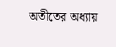অতীতের অধ্যায়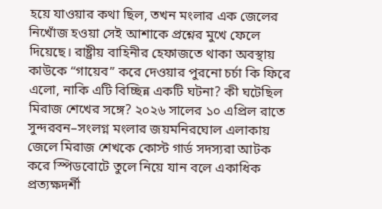হয়ে যাওয়ার কথা ছিল, তখন মংলার এক জেলের নিখোঁজ হওয়া সেই আশাকে প্রশ্নের মুখে ফেলে দিয়েছে। রাষ্ট্রীয় বাহিনীর হেফাজতে থাকা অবস্থায় কাউকে “গায়েব” করে দেওয়ার পুরনো চর্চা কি ফিরে এলো, নাকি এটি বিচ্ছিন্ন একটি ঘটনা? কী ঘটেছিল মিরাজ শেখের সঙ্গে? ২০২৬ সালের ১০ এপ্রিল রাতে সুন্দরবন–সংলগ্ন মংলার জয়মনিরঘোল এলাকায় জেলে মিরাজ শেখকে কোস্ট গার্ড সদস্যরা আটক করে স্পিডবোটে তুলে নিয়ে যান বলে একাধিক প্রত্যক্ষদর্শী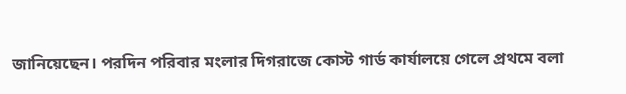জানিয়েছেন। পরদিন পরিবার মংলার দিগরাজে কোস্ট গার্ড কার্যালয়ে গেলে প্রথমে বলা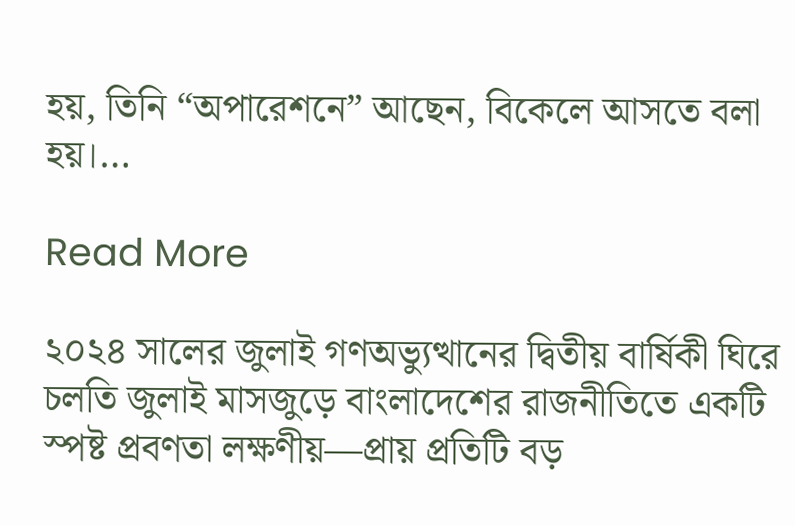হয়, তিনি “অপারেশনে” আছেন, বিকেলে আসতে বলা হয়।…

Read More

২০২৪ সালের জুলাই গণঅভ্যুত্থানের দ্বিতীয় বার্ষিকী ঘিরে চলতি জুলাই মাসজুড়ে বাংলাদেশের রাজনীতিতে একটি স্পষ্ট প্রবণতা লক্ষণীয়—প্রায় প্রতিটি বড়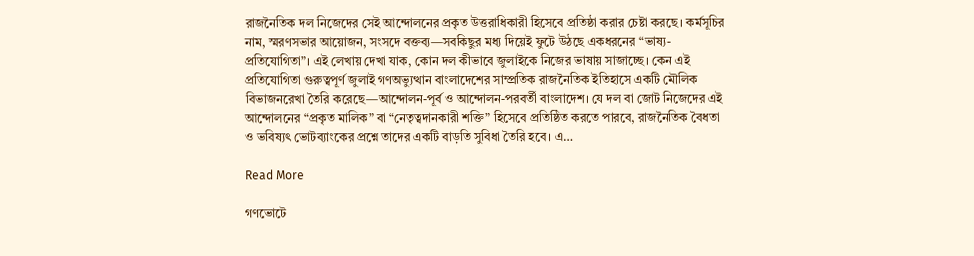রাজনৈতিক দল নিজেদের সেই আন্দোলনের প্রকৃত উত্তরাধিকারী হিসেবে প্রতিষ্ঠা করার চেষ্টা করছে। কর্মসূচির নাম, স্মরণসভার আয়োজন, সংসদে বক্তব্য—সবকিছুর মধ্য দিয়েই ফুটে উঠছে একধরনের “ভাষ্য-প্রতিযোগিতা”। এই লেখায় দেখা যাক, কোন দল কীভাবে জুলাইকে নিজের ভাষায় সাজাচ্ছে। কেন এই প্রতিযোগিতা গুরুত্বপূর্ণ জুলাই গণঅভ্যুত্থান বাংলাদেশের সাম্প্রতিক রাজনৈতিক ইতিহাসে একটি মৌলিক বিভাজনরেখা তৈরি করেছে—আন্দোলন-পূর্ব ও আন্দোলন-পরবর্তী বাংলাদেশ। যে দল বা জোট নিজেদের এই আন্দোলনের “প্রকৃত মালিক” বা “নেতৃত্বদানকারী শক্তি” হিসেবে প্রতিষ্ঠিত করতে পারবে, রাজনৈতিক বৈধতা ও ভবিষ্যৎ ভোটব্যাংকের প্রশ্নে তাদের একটি বাড়তি সুবিধা তৈরি হবে। এ…

Read More

গণভোটে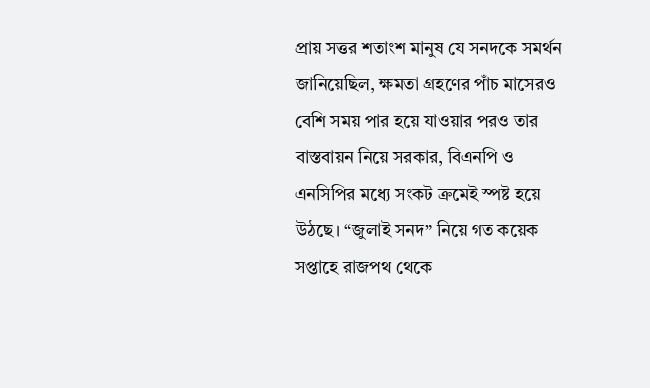প্রায় সত্তর শতাংশ মানুষ যে সনদকে সমর্থন জানিয়েছিল, ক্ষমতা গ্রহণের পাঁচ মাসেরও বেশি সময় পার হয়ে যাওয়ার পরও তার বাস্তবায়ন নিয়ে সরকার, বিএনপি ও এনসিপির মধ্যে সংকট ক্রমেই স্পষ্ট হয়ে উঠছে। “জুলাই সনদ” নিয়ে গত কয়েক সপ্তাহে রাজপথ থেকে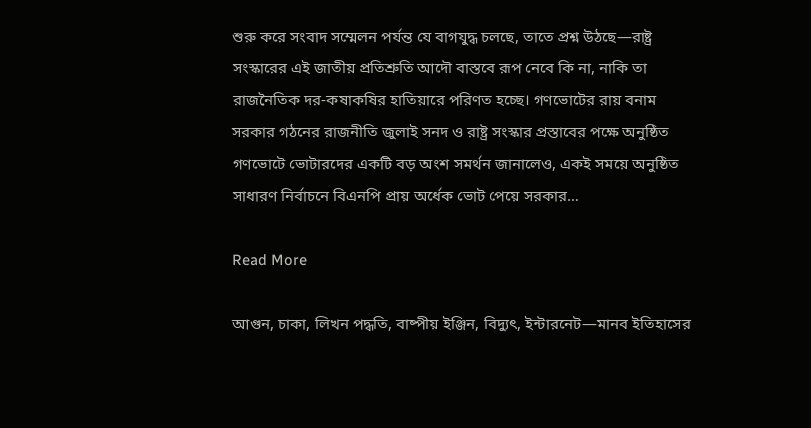শুরু করে সংবাদ সম্মেলন পর্যন্ত যে বাগযুদ্ধ চলছে, তাতে প্রশ্ন উঠছে—রাষ্ট্র সংস্কারের এই জাতীয় প্রতিশ্রুতি আদৌ বাস্তবে রূপ নেবে কি না, নাকি তা রাজনৈতিক দর-কষাকষির হাতিয়ারে পরিণত হচ্ছে। গণভোটের রায় বনাম সরকার গঠনের রাজনীতি জুলাই সনদ ও রাষ্ট্র সংস্কার প্রস্তাবের পক্ষে অনুষ্ঠিত গণভোটে ভোটারদের একটি বড় অংশ সমর্থন জানালেও, একই সময়ে অনুষ্ঠিত সাধারণ নির্বাচনে বিএনপি প্রায় অর্ধেক ভোট পেয়ে সরকার…

Read More

আগুন, চাকা, লিখন পদ্ধতি, বাষ্পীয় ইঞ্জিন, বিদ্যুৎ, ইন্টারনেট—মানব ইতিহাসের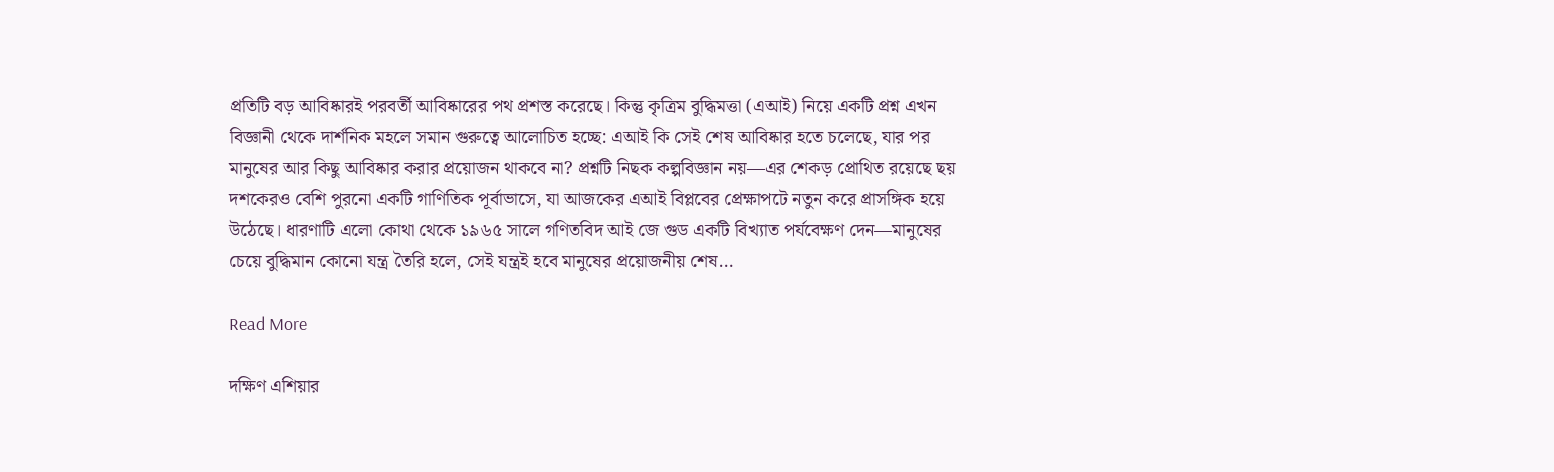প্রতিটি বড় আবিষ্কারই পরবর্তী আবিষ্কারের পথ প্রশস্ত করেছে। কিন্তু কৃত্রিম বুদ্ধিমত্তা (এআই) নিয়ে একটি প্রশ্ন এখন বিজ্ঞানী থেকে দার্শনিক মহলে সমান গুরুত্বে আলোচিত হচ্ছে: এআই কি সেই শেষ আবিষ্কার হতে চলেছে, যার পর মানুষের আর কিছু আবিষ্কার করার প্রয়োজন থাকবে না? প্রশ্নটি নিছক কল্পবিজ্ঞান নয়—এর শেকড় প্রোথিত রয়েছে ছয় দশকেরও বেশি পুরনো একটি গাণিতিক পূর্বাভাসে, যা আজকের এআই বিপ্লবের প্রেক্ষাপটে নতুন করে প্রাসঙ্গিক হয়ে উঠেছে। ধারণাটি এলো কোথা থেকে ১৯৬৫ সালে গণিতবিদ আই জে গুড একটি বিখ্যাত পর্যবেক্ষণ দেন—মানুষের চেয়ে বুদ্ধিমান কোনো যন্ত্র তৈরি হলে, সেই যন্ত্রই হবে মানুষের প্রয়োজনীয় শেষ…

Read More

দক্ষিণ এশিয়ার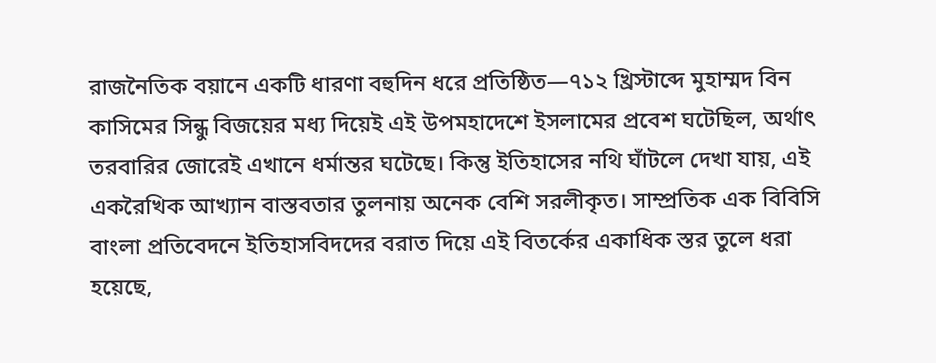রাজনৈতিক বয়ানে একটি ধারণা বহুদিন ধরে প্রতিষ্ঠিত—৭১২ খ্রিস্টাব্দে মুহাম্মদ বিন কাসিমের সিন্ধু বিজয়ের মধ্য দিয়েই এই উপমহাদেশে ইসলামের প্রবেশ ঘটেছিল, অর্থাৎ তরবারির জোরেই এখানে ধর্মান্তর ঘটেছে। কিন্তু ইতিহাসের নথি ঘাঁটলে দেখা যায়, এই একরৈখিক আখ্যান বাস্তবতার তুলনায় অনেক বেশি সরলীকৃত। সাম্প্রতিক এক বিবিসি বাংলা প্রতিবেদনে ইতিহাসবিদদের বরাত দিয়ে এই বিতর্কের একাধিক স্তর তুলে ধরা হয়েছে,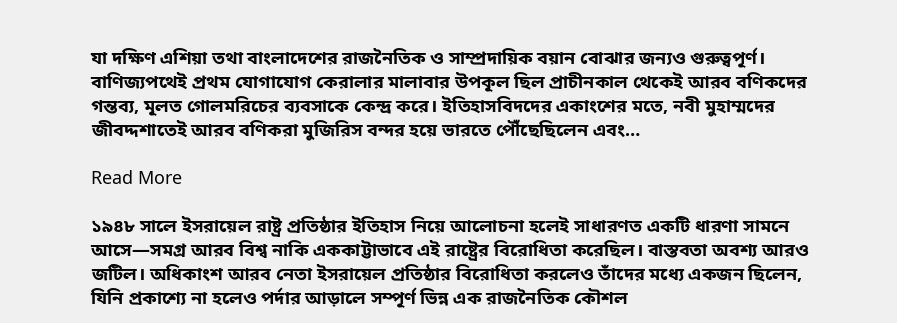যা দক্ষিণ এশিয়া তথা বাংলাদেশের রাজনৈতিক ও সাম্প্রদায়িক বয়ান বোঝার জন্যও গুরুত্বপূর্ণ। বাণিজ্যপথেই প্রথম যোগাযোগ কেরালার মালাবার উপকূল ছিল প্রাচীনকাল থেকেই আরব বণিকদের গন্তব্য, মূলত গোলমরিচের ব্যবসাকে কেন্দ্র করে। ইতিহাসবিদদের একাংশের মতে, নবী মুহাম্মদের জীবদ্দশাতেই আরব বণিকরা মুজিরিস বন্দর হয়ে ভারতে পৌঁছেছিলেন এবং…

Read More

১৯৪৮ সালে ইসরায়েল রাষ্ট্র প্রতিষ্ঠার ইতিহাস নিয়ে আলোচনা হলেই সাধারণত একটি ধারণা সামনে আসে—সমগ্র আরব বিশ্ব নাকি এককাট্টাভাবে এই রাষ্ট্রের বিরোধিতা করেছিল। বাস্তবতা অবশ্য আরও জটিল। অধিকাংশ আরব নেতা ইসরায়েল প্রতিষ্ঠার বিরোধিতা করলেও তাঁদের মধ্যে একজন ছিলেন, যিনি প্রকাশ্যে না হলেও পর্দার আড়ালে সম্পূর্ণ ভিন্ন এক রাজনৈতিক কৌশল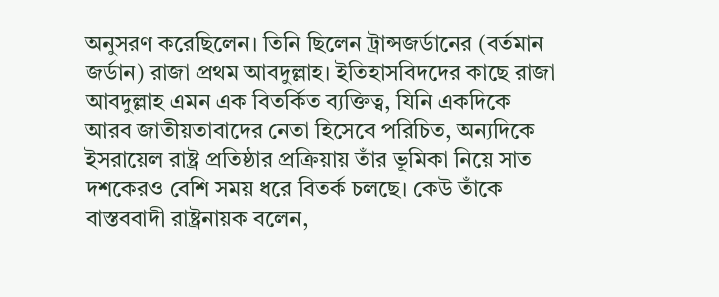অনুসরণ করেছিলেন। তিনি ছিলেন ট্রান্সজর্ডানের (বর্তমান জর্ডান) রাজা প্রথম আবদুল্লাহ। ইতিহাসবিদদের কাছে রাজা আবদুল্লাহ এমন এক বিতর্কিত ব্যক্তিত্ব, যিনি একদিকে আরব জাতীয়তাবাদের নেতা হিসেবে পরিচিত, অন্যদিকে ইসরায়েল রাষ্ট্র প্রতিষ্ঠার প্রক্রিয়ায় তাঁর ভূমিকা নিয়ে সাত দশকেরও বেশি সময় ধরে বিতর্ক চলছে। কেউ তাঁকে বাস্তববাদী রাষ্ট্রনায়ক বলেন,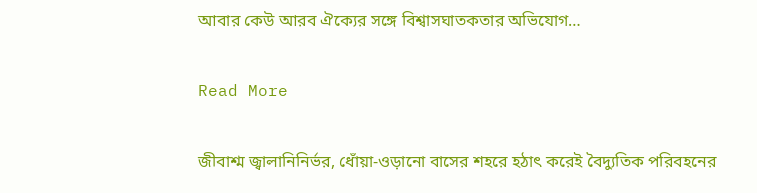আবার কেউ আরব ঐক্যের সঙ্গে বিশ্বাসঘাতকতার অভিযোগ…

Read More

জীবাশ্ম জ্বালানিনির্ভর, ধোঁয়া-ওড়ানো বাসের শহরে হঠাৎ করেই বৈদ্যুতিক পরিবহনের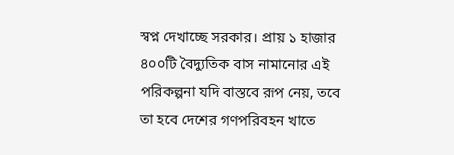স্বপ্ন দেখাচ্ছে সরকার। প্রায় ১ হাজার ৪০০টি বৈদ্যুতিক বাস নামানোর এই পরিকল্পনা যদি বাস্তবে রূপ নেয়, তবে তা হবে দেশের গণপরিবহন খাতে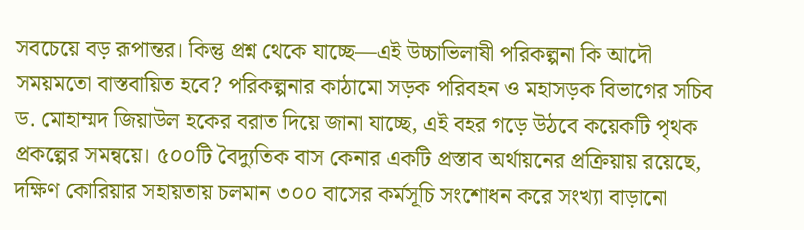সবচেয়ে বড় রূপান্তর। কিন্তু প্রশ্ন থেকে যাচ্ছে—এই উচ্চাভিলাষী পরিকল্পনা কি আদৌ সময়মতো বাস্তবায়িত হবে? পরিকল্পনার কাঠামো সড়ক পরিবহন ও মহাসড়ক বিভাগের সচিব ড. মোহাম্মদ জিয়াউল হকের বরাত দিয়ে জানা যাচ্ছে, এই বহর গড়ে উঠবে কয়েকটি পৃথক প্রকল্পের সমন্বয়ে। ৫০০টি বৈদ্যুতিক বাস কেনার একটি প্রস্তাব অর্থায়নের প্রক্রিয়ায় রয়েছে, দক্ষিণ কোরিয়ার সহায়তায় চলমান ৩০০ বাসের কর্মসূচি সংশোধন করে সংখ্যা বাড়ানো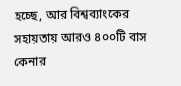হচ্ছে, আর বিশ্বব্যাংকের সহায়তায় আরও ৪০০টি বাস কেনার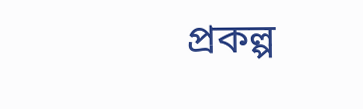প্রকল্প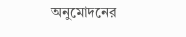অনুমোদনের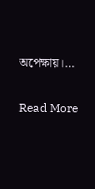অপেক্ষায়।…

Read More